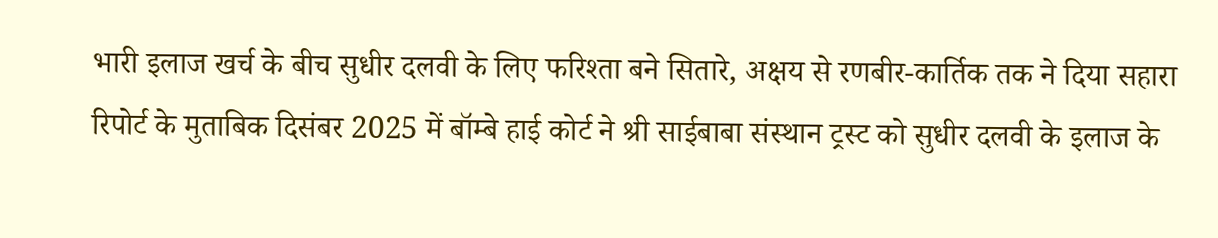भारी इलाज खर्च के बीच सुधीर दलवी के लिए फरिश्ता बने सितारे, अक्षय से रणबीर-कार्तिक तक ने दिया सहारा
रिपोर्ट के मुताबिक दिसंबर 2025 में बॉम्बे हाई कोर्ट ने श्री साईबाबा संस्थान ट्रस्ट को सुधीर दलवी के इलाज के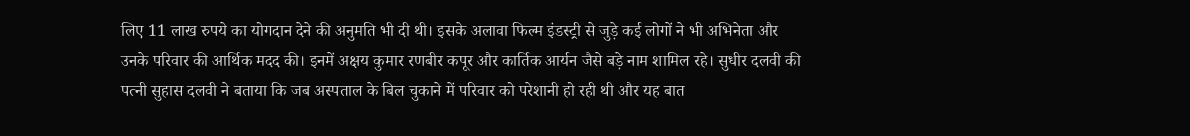लिए 11 लाख रुपये का योगदान देने की अनुमति भी दी थी। इसके अलावा फिल्म इंडस्ट्री से जुड़े कई लोगों ने भी अभिनेता और उनके परिवार की आर्थिक मदद की। इनमें अक्षय कुमार रणबीर कपूर और कार्तिक आर्यन जैसे बड़े नाम शामिल रहे। सुधीर दलवी की पत्नी सुहास दलवी ने बताया कि जब अस्पताल के बिल चुकाने में परिवार को परेशानी हो रही थी और यह बात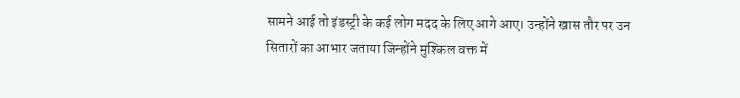सामने आई तो इंडस्ट्री के कई लोग मदद के लिए आगे आए। उन्होंने खास तौर पर उन सितारों का आभार जताया जिन्होंने मुश्किल वक्त में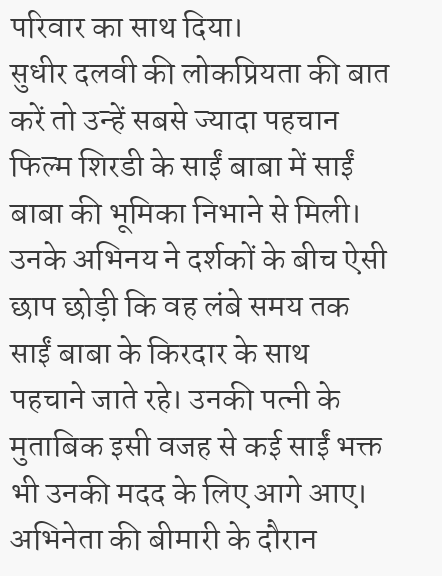परिवार का साथ दिया।
सुधीर दलवी की लोकप्रियता की बात करें तो उन्हें सबसे ज्यादा पहचान फिल्म शिरडी के साईं बाबा में साईं बाबा की भूमिका निभाने से मिली। उनके अभिनय ने दर्शकों के बीच ऐसी छाप छोड़ी कि वह लंबे समय तक साईं बाबा के किरदार के साथ पहचाने जाते रहे। उनकी पत्नी के मुताबिक इसी वजह से कई साईं भक्त भी उनकी मदद के लिए आगे आए। अभिनेता की बीमारी के दौरान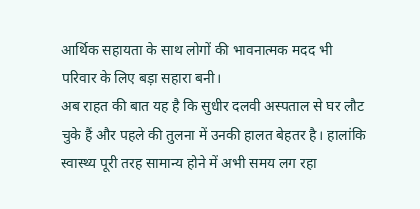आर्थिक सहायता के साथ लोगों की भावनात्मक मदद भी परिवार के लिए बड़ा सहारा बनी।
अब राहत की बात यह है कि सुधीर दलवी अस्पताल से घर लौट चुके हैं और पहले की तुलना में उनकी हालत बेहतर है। हालांकि स्वास्थ्य पूरी तरह सामान्य होने में अभी समय लग रहा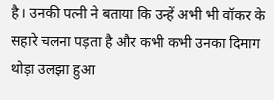है। उनकी पत्नी ने बताया कि उन्हें अभी भी वॉकर के सहारे चलना पड़ता है और कभी कभी उनका दिमाग थोड़ा उलझा हुआ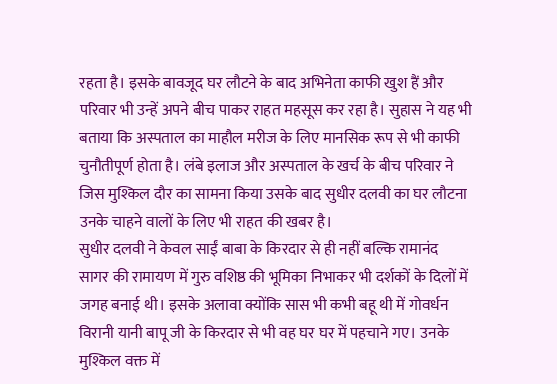रहता है। इसके बावजूद घर लौटने के बाद अभिनेता काफी खुश हैं और परिवार भी उन्हें अपने बीच पाकर राहत महसूस कर रहा है। सुहास ने यह भी बताया कि अस्पताल का माहौल मरीज के लिए मानसिक रूप से भी काफी चुनौतीपूर्ण होता है। लंबे इलाज और अस्पताल के खर्च के बीच परिवार ने जिस मुश्किल दौर का सामना किया उसके बाद सुधीर दलवी का घर लौटना उनके चाहने वालों के लिए भी राहत की खबर है।
सुधीर दलवी ने केवल साईं बाबा के किरदार से ही नहीं बल्कि रामानंद सागर की रामायण में गुरु वशिष्ठ की भूमिका निभाकर भी दर्शकों के दिलों में जगह बनाई थी। इसके अलावा क्योंकि सास भी कभी बहू थी में गोवर्धन विरानी यानी बापू जी के किरदार से भी वह घर घर में पहचाने गए। उनके मुश्किल वक्त में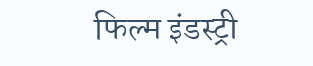फिल्म इंडस्ट्री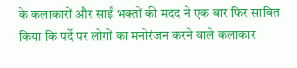के कलाकारों और साईं भक्तों की मदद ने एक बार फिर साबित किया कि पर्दे पर लोगों का मनोरंजन करने वाले कलाकार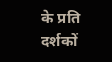के प्रति दर्शकों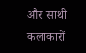और साथी कलाकारों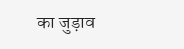का जुड़ाव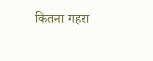कितना गहरा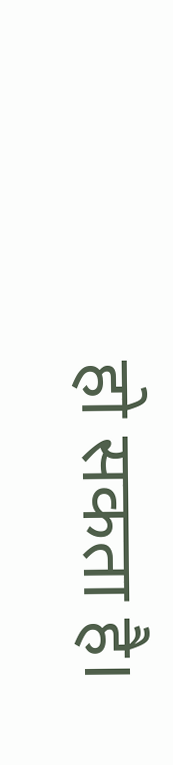हो सकता है।